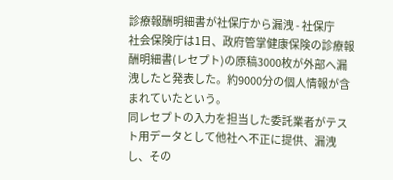診療報酬明細書が社保庁から漏洩 - 社保庁
社会保険庁は1日、政府管掌健康保険の診療報酬明細書(レセプト)の原稿3000枚が外部へ漏洩したと発表した。約9000分の個人情報が含まれていたという。
同レセプトの入力を担当した委託業者がテスト用データとして他社へ不正に提供、漏洩し、その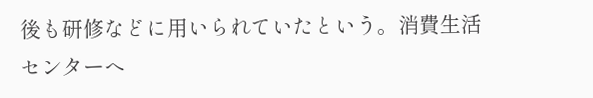後も研修などに用いられていたという。消費生活センターへ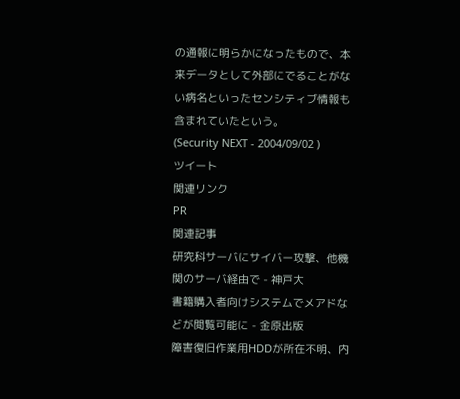の通報に明らかになったもので、本来データとして外部にでることがない病名といったセンシティブ情報も含まれていたという。
(Security NEXT - 2004/09/02 )
ツイート
関連リンク
PR
関連記事
研究科サーバにサイバー攻撃、他機関のサーバ経由で - 神戸大
書籍購入者向けシステムでメアドなどが閲覧可能に - 金原出版
障害復旧作業用HDDが所在不明、内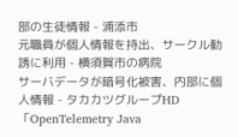部の生徒情報 - 浦添市
元職員が個人情報を持出、サークル勧誘に利用 - 横須賀市の病院
サーバデータが暗号化被害、内部に個人情報 - タカカツグループHD
「OpenTelemetry Java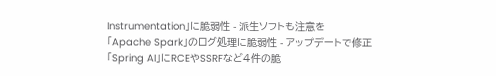Instrumentation」に脆弱性 - 派生ソフトも注意を
「Apache Spark」のログ処理に脆弱性 - アップデートで修正
「Spring AI」にRCEやSSRFなど4件の脆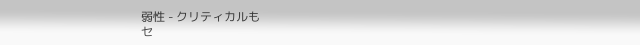弱性 - クリティカルも
セ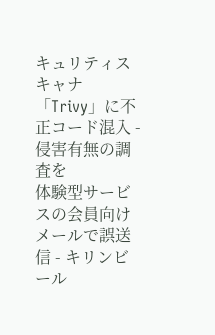キュリティスキャナ「Trivy」に不正コード混入 - 侵害有無の調査を
体験型サービスの会員向けメールで誤送信 - キリンビール